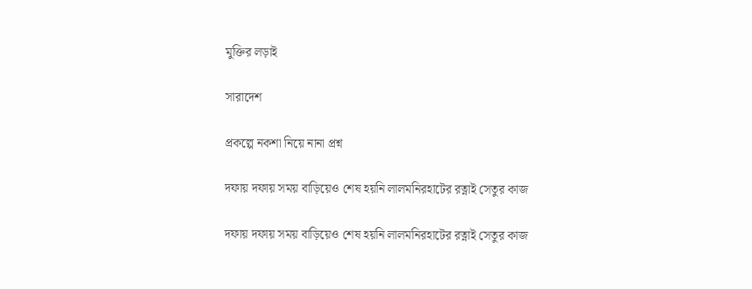মুক্তির লড়াই

সারাদেশ

প্রকল্পে নকশা নিয়ে নানা প্রশ্ন

দফায় দফায় সময় বাড়িয়েও শেষ হয়নি লালমনিরহাটের রত্নাই সেতুর কাজ

দফায় দফায় সময় বাড়িয়েও শেষ হয়নি লালমনিরহাটের রত্নাই সেতুর কাজ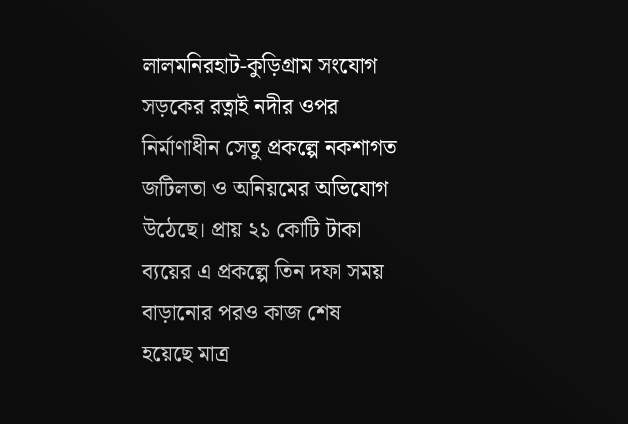লালমনিরহাট-কুড়িগ্রাম সংযোগ সড়কের রত্নাই নদীর ওপর নির্মাণাধীন সেতু প্রকল্পে নকশাগত জটিলতা ও অনিয়মের অভিযোগ উঠেছে। প্রায় ২১ কোটি টাকা ব্যয়ের এ প্রকল্পে তিন দফা সময় বাড়ানোর পরও কাজ শেষ হয়েছে মাত্র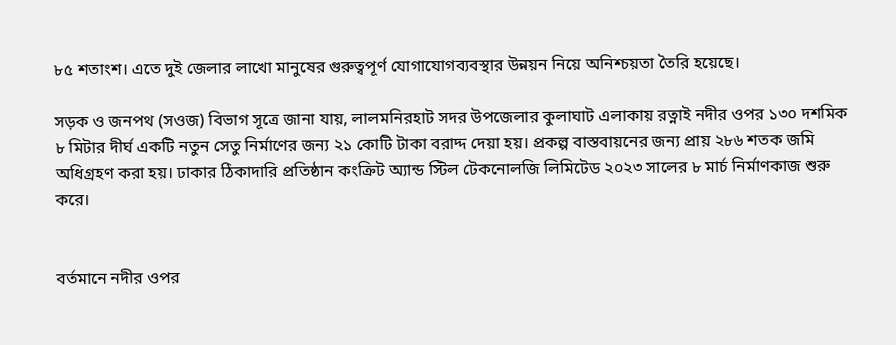৮৫ শতাংশ। এতে দুই জেলার লাখো মানুষের গুরুত্বপূর্ণ যোগাযোগব্যবস্থার উন্নয়ন নিয়ে অনিশ্চয়তা তৈরি হয়েছে।

সড়ক ও জনপথ (সওজ) বিভাগ সূত্রে জানা যায়, লালমনিরহাট সদর উপজেলার কুলাঘাট এলাকায় রত্নাই নদীর ওপর ১৩০ দশমিক ৮ মিটার দীর্ঘ একটি নতুন সেতু নির্মাণের জন্য ২১ কোটি টাকা বরাদ্দ দেয়া হয়। প্রকল্প বাস্তবায়নের জন্য প্রায় ২৮৬ শতক জমি অধিগ্রহণ করা হয়। ঢাকার ঠিকাদারি প্রতিষ্ঠান কংক্রিট অ্যান্ড স্টিল টেকনোলজি লিমিটেড ২০২৩ সালের ৮ মার্চ নির্মাণকাজ শুরু করে।


বর্তমানে নদীর ওপর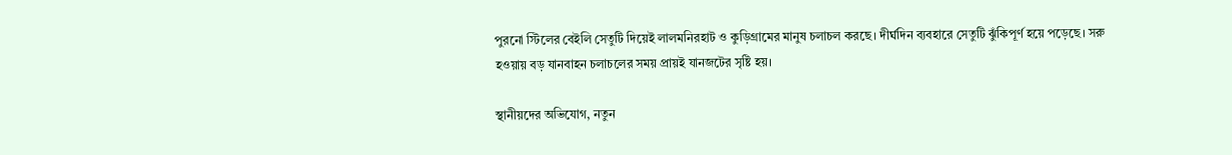পুরনো স্টিলের বেইলি সেতুটি দিয়েই লালমনিরহাট ও কুড়িগ্রামের মানুষ চলাচল করছে। দীর্ঘদিন ব্যবহারে সেতুটি ঝুঁকিপূর্ণ হয়ে পড়েছে। সরু হওয়ায় বড় যানবাহন চলাচলের সময় প্রায়ই যানজটের সৃষ্টি হয়।

স্থানীয়দের অভিযোগ, নতুন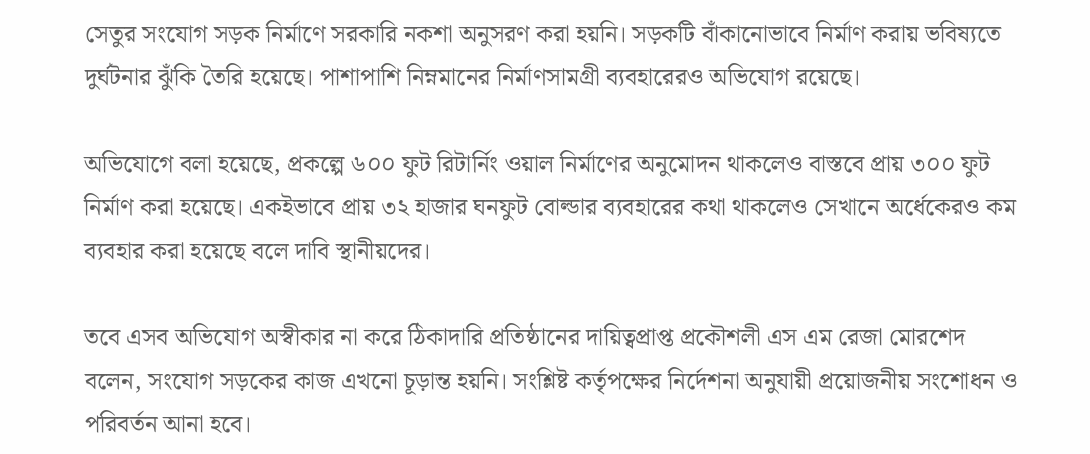সেতুর সংযোগ সড়ক নির্মাণে সরকারি নকশা অনুসরণ করা হয়নি। সড়কটি বাঁকানোভাবে নির্মাণ করায় ভবিষ্যতে দুর্ঘটনার ঝুঁকি তৈরি হয়েছে। পাশাপাশি নিম্নমানের নির্মাণসামগ্রী ব্যবহারেরও অভিযোগ রয়েছে।

অভিযোগে বলা হয়েছে, প্রকল্পে ৬০০ ফুট রিটার্নিং ওয়াল নির্মাণের অনুমোদন থাকলেও বাস্তবে প্রায় ৩০০ ফুট নির্মাণ করা হয়েছে। একইভাবে প্রায় ৩২ হাজার ঘনফুট বোল্ডার ব্যবহারের কথা থাকলেও সেখানে অর্ধেকেরও কম ব্যবহার করা হয়েছে বলে দাবি স্থানীয়দের।

তবে এসব অভিযোগ অস্বীকার না করে ঠিকাদারি প্রতিষ্ঠানের দায়িত্বপ্রাপ্ত প্রকৌশলী এস এম রেজা মোরশেদ বলেন, সংযোগ সড়কের কাজ এখনো চূড়ান্ত হয়নি। সংশ্লিষ্ট কর্তৃপক্ষের নির্দেশনা অনুযায়ী প্রয়োজনীয় সংশোধন ও পরিবর্তন আনা হবে।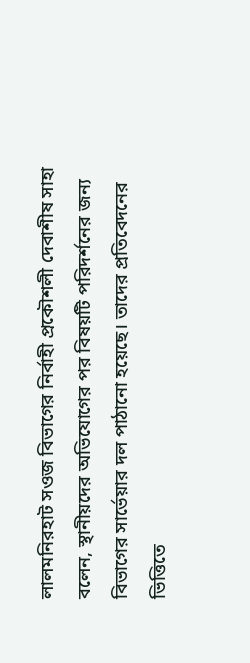লালমনিরহাট সওজ বিভাগের নির্বাহী প্রকৌশলী দেবাশীষ সাহা বলেন, স্থানীয়দের অভিযোগের পর বিষয়টি পরিদর্শনের জন্য বিভাগের সার্ভেয়ার দল পাঠানো হয়েছে। তাদের প্রতিবেদনের ভিত্তিতে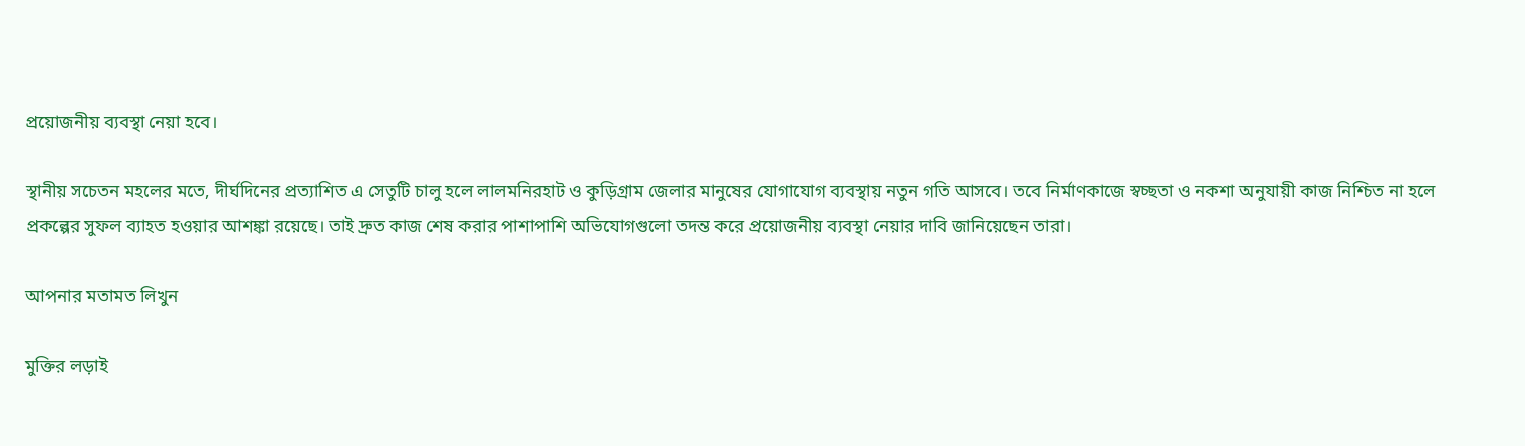প্রয়োজনীয় ব্যবস্থা নেয়া হবে।

স্থানীয় সচেতন মহলের মতে, দীর্ঘদিনের প্রত্যাশিত এ সেতুটি চালু হলে লালমনিরহাট ও কুড়িগ্রাম জেলার মানুষের যোগাযোগ ব্যবস্থায় নতুন গতি আসবে। তবে নির্মাণকাজে স্বচ্ছতা ও নকশা অনুযায়ী কাজ নিশ্চিত না হলে প্রকল্পের সুফল ব্যাহত হওয়ার আশঙ্কা রয়েছে। তাই দ্রুত কাজ শেষ করার পাশাপাশি অভিযোগগুলো তদন্ত করে প্রয়োজনীয় ব্যবস্থা নেয়ার দাবি জানিয়েছেন তারা।

আপনার মতামত লিখুন

মুক্তির লড়াই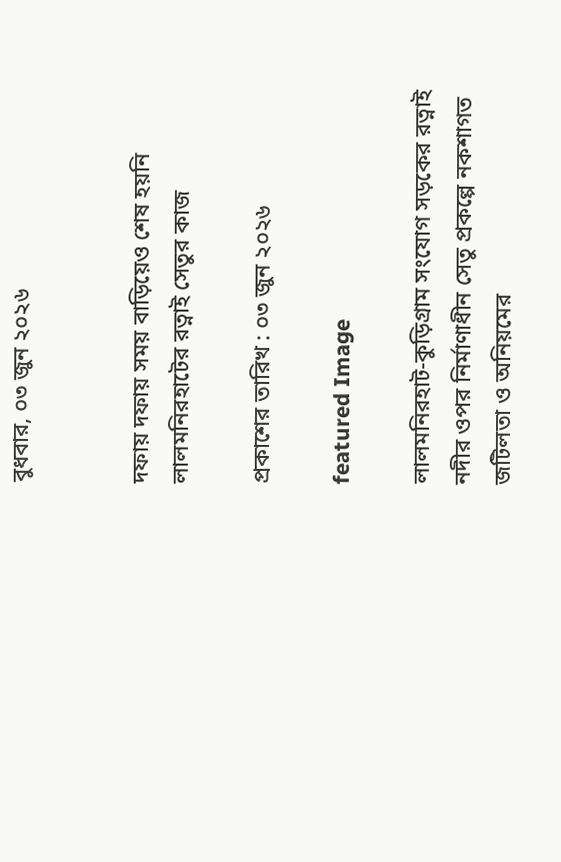বুধবার, ০৩ জুন ২০২৬


দফায় দফায় সময় বাড়িয়েও শেষ হয়নি লালমনিরহাটের রত্নাই সেতুর কাজ

প্রকাশের তারিখ : ০৩ জুন ২০২৬

featured Image

লালমনিরহাট-কুড়িগ্রাম সংযোগ সড়কের রত্নাই নদীর ওপর নির্মাণাধীন সেতু প্রকল্পে নকশাগত জটিলতা ও অনিয়মের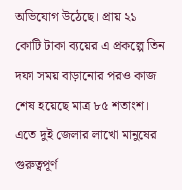অভিযোগ উঠেছে। প্রায় ২১ কোটি টাকা ব্যয়ের এ প্রকল্পে তিন দফা সময় বাড়ানোর পরও কাজ শেষ হয়েছে মাত্র ৮৫ শতাংশ। এতে দুই জেলার লাখো মানুষের গুরুত্বপূর্ণ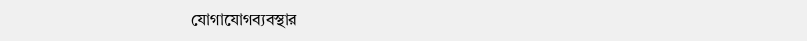যোগাযোগব্যবস্থার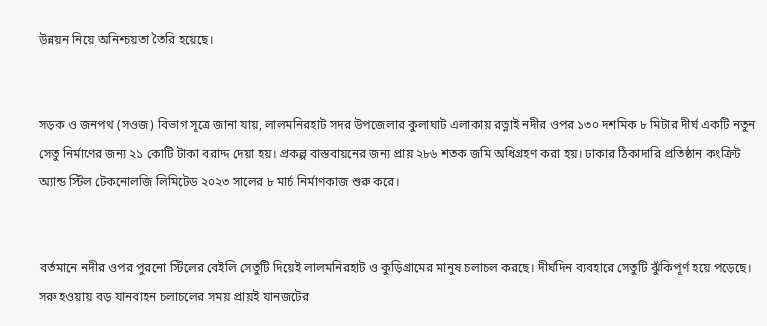উন্নয়ন নিয়ে অনিশ্চয়তা তৈরি হয়েছে।


সড়ক ও জনপথ (সওজ) বিভাগ সূত্রে জানা যায়, লালমনিরহাট সদর উপজেলার কুলাঘাট এলাকায় রত্নাই নদীর ওপর ১৩০ দশমিক ৮ মিটার দীর্ঘ একটি নতুন সেতু নির্মাণের জন্য ২১ কোটি টাকা বরাদ্দ দেয়া হয়। প্রকল্প বাস্তবায়নের জন্য প্রায় ২৮৬ শতক জমি অধিগ্রহণ করা হয়। ঢাকার ঠিকাদারি প্রতিষ্ঠান কংক্রিট অ্যান্ড স্টিল টেকনোলজি লিমিটেড ২০২৩ সালের ৮ মার্চ নির্মাণকাজ শুরু করে।


বর্তমানে নদীর ওপর পুরনো স্টিলের বেইলি সেতুটি দিয়েই লালমনিরহাট ও কুড়িগ্রামের মানুষ চলাচল করছে। দীর্ঘদিন ব্যবহারে সেতুটি ঝুঁকিপূর্ণ হয়ে পড়েছে। সরু হওয়ায় বড় যানবাহন চলাচলের সময় প্রায়ই যানজটের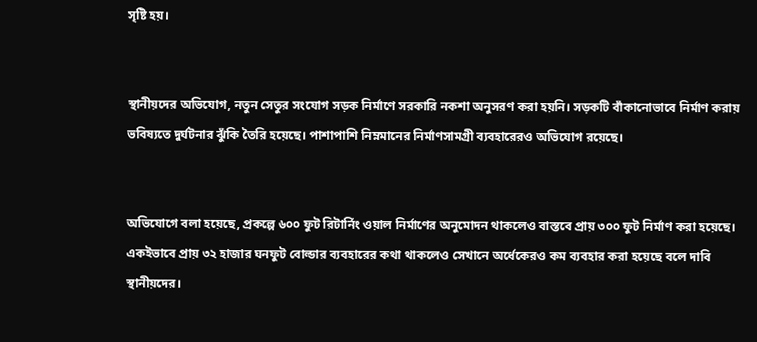সৃষ্টি হয়।


স্থানীয়দের অভিযোগ, নতুন সেতুর সংযোগ সড়ক নির্মাণে সরকারি নকশা অনুসরণ করা হয়নি। সড়কটি বাঁকানোভাবে নির্মাণ করায় ভবিষ্যতে দুর্ঘটনার ঝুঁকি তৈরি হয়েছে। পাশাপাশি নিম্নমানের নির্মাণসামগ্রী ব্যবহারেরও অভিযোগ রয়েছে।


অভিযোগে বলা হয়েছে, প্রকল্পে ৬০০ ফুট রিটার্নিং ওয়াল নির্মাণের অনুমোদন থাকলেও বাস্তবে প্রায় ৩০০ ফুট নির্মাণ করা হয়েছে। একইভাবে প্রায় ৩২ হাজার ঘনফুট বোল্ডার ব্যবহারের কথা থাকলেও সেখানে অর্ধেকেরও কম ব্যবহার করা হয়েছে বলে দাবি স্থানীয়দের।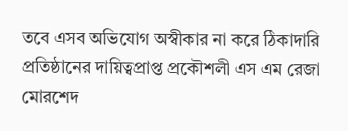তবে এসব অভিযোগ অস্বীকার না করে ঠিকাদারি প্রতিষ্ঠানের দায়িত্বপ্রাপ্ত প্রকৌশলী এস এম রেজা মোরশেদ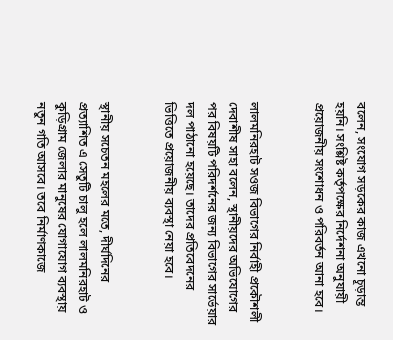বলেন, সংযোগ সড়কের কাজ এখনো চূড়ান্ত হয়নি। সংশ্লিষ্ট কর্তৃপক্ষের নির্দেশনা অনুযায়ী প্রয়োজনীয় সংশোধন ও পরিবর্তন আনা হবে।


লালমনিরহাট সওজ বিভাগের নির্বাহী প্রকৌশলী দেবাশীষ সাহা বলেন, স্থানীয়দের অভিযোগের পর বিষয়টি পরিদর্শনের জন্য বিভাগের সার্ভেয়ার দল পাঠানো হয়েছে। তাদের প্রতিবেদনের ভিত্তিতে প্রয়োজনীয় ব্যবস্থা নেয়া হবে।


স্থানীয় সচেতন মহলের মতে, দীর্ঘদিনের প্রত্যাশিত এ সেতুটি চালু হলে লালমনিরহাট ও কুড়িগ্রাম জেলার মানুষের যোগাযোগ ব্যবস্থায় নতুন গতি আসবে। তবে নির্মাণকাজে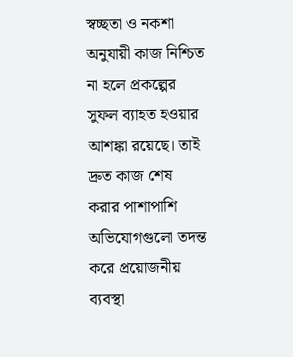স্বচ্ছতা ও নকশা অনুযায়ী কাজ নিশ্চিত না হলে প্রকল্পের সুফল ব্যাহত হওয়ার আশঙ্কা রয়েছে। তাই দ্রুত কাজ শেষ করার পাশাপাশি অভিযোগগুলো তদন্ত করে প্রয়োজনীয় ব্যবস্থা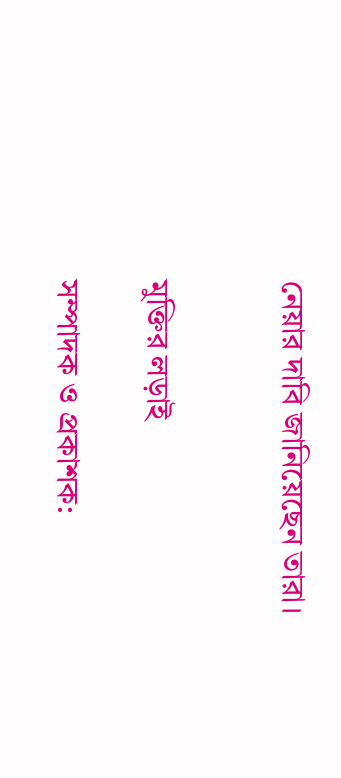নেয়ার দাবি জানিয়েছেন তারা।


মুক্তির লড়াই

সম্পাদক ও প্রকাশক: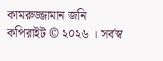কামরুজ্জামান জনি
কপিরাইট © ২০২৬ । সর্বস্ব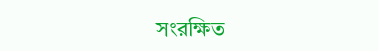সংরক্ষিত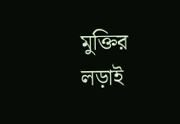মুক্তির লড়াই